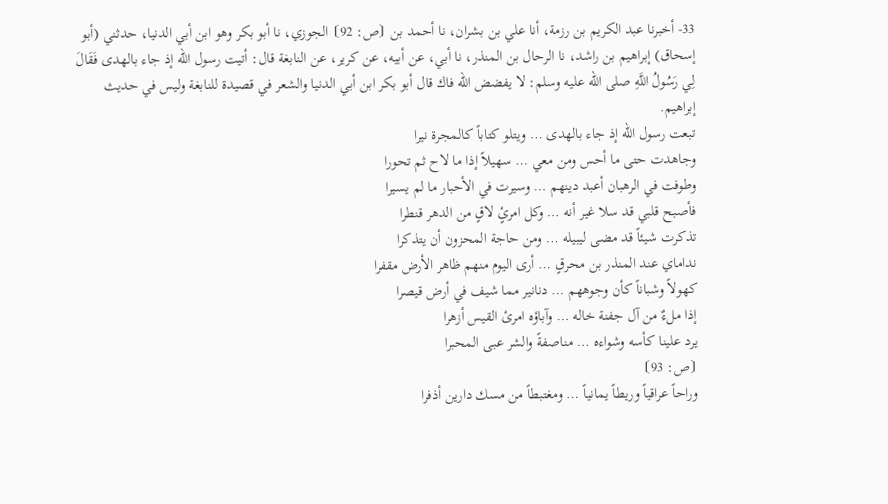33- أخبرنا عبد الكريم بن رزمة، أنا علي بن بشران، نا أحمد بن ⦗ص: 92⦘ الجوزي، نا أبو بكر وهو ابن أبي الدنيا، حدثني (أبو إسحاق) إبراهيم بن راشد، نا الرحال بن المنذر، نا أبي، عن أبيه، عن كرير، عن النابغة قال: أتيت رسول الله إذ جاء بالهدى فَقَالَ لِي رَسُولُ اللَّهِ صلى الله عليه وسلم: لا يفضض الله فاك قال أبو بكر ابن أبي الدنيا والشعر في قصيدة للنابغة وليس في حديث إبراهيم.
تبعت رسول الله إذ جاء بالهدى … ويتلو كتاباً كالمجرة نيرا
وجاهدت حتى ما أحس ومن معي … سهيلاً إذا ما لاح ثم تحورا
وطوفت في الرهبان أعبد دينهم … وسيرت في الأحبار ما لم يسيرا
فأصبح قلبي قد سلا غير أنه … وكل امرئٍ لاقٍ من الدهر قنطرا
تذكرت شيئاً قد مضى ليبيله … ومن حاجة المحزون أن يتذكرا
نداماي عند المنذر بن محرقٍ … أرى اليوم منهم ظاهر الأرض مقفرا
كهولاً وشباناً كأن وجوههم … دنانير مما شيف في أرض قيصرا
إذا ملءٌ من آل جفنة خاله … وآباؤه امرئ القيس أزهرا
يرد علينا كأسه وشواءه … مناصفةً والشر عبى المحبرا
⦗ص: 93⦘
وراحاً عراقياً وريطاً يمانياً … ومغتبطاً من مسك دارين أذفرا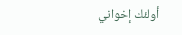أولئك إخواني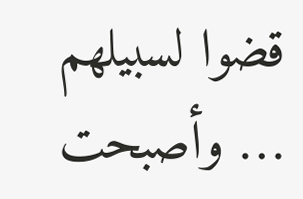قضوا لسبيلهم … وأصبحت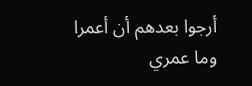أرجوا بعدهم أن أعمرا
وما عمري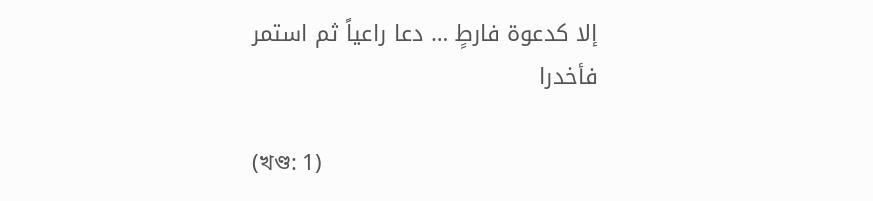إلا كدعوة فارطٍ … دعا راعياً ثم استمر فأخدرا

(খণ্ড: 1)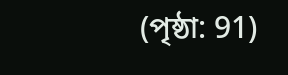(পৃষ্ঠা: 91)